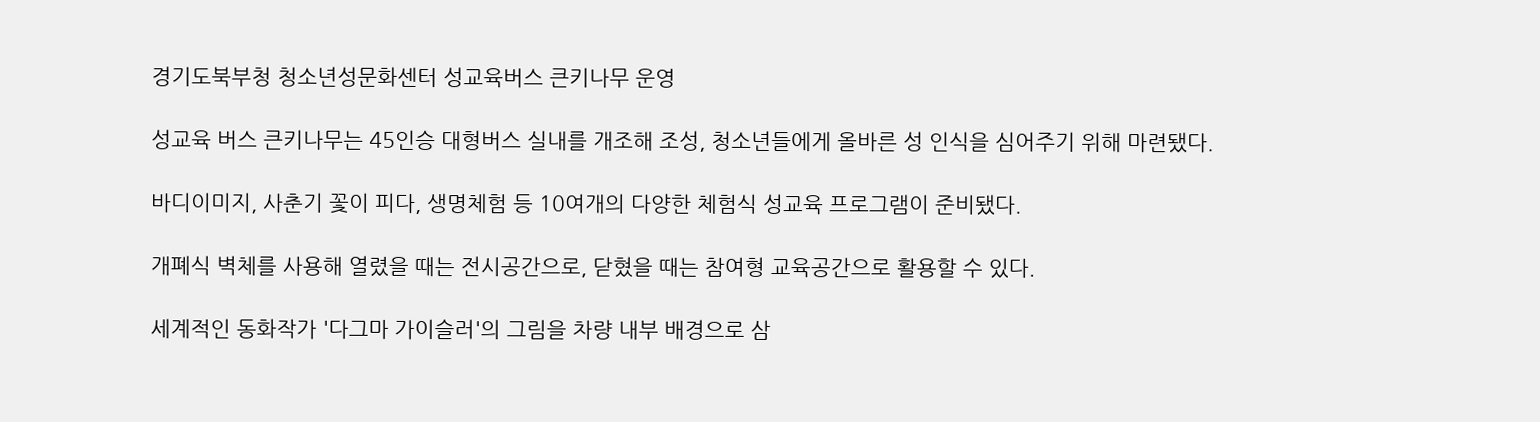경기도북부청 청소년성문화센터 성교육버스 큰키나무 운영

성교육 버스 큰키나무는 45인승 대형버스 실내를 개조해 조성, 청소년들에게 올바른 성 인식을 심어주기 위해 마련됐다.

바디이미지, 사춘기 꽃이 피다, 생명체험 등 10여개의 다양한 체험식 성교육 프로그램이 준비됐다.

개폐식 벽체를 사용해 열렸을 때는 전시공간으로, 닫혔을 때는 참여형 교육공간으로 활용할 수 있다.

세계적인 동화작가 '다그마 가이슬러'의 그림을 차량 내부 배경으로 삼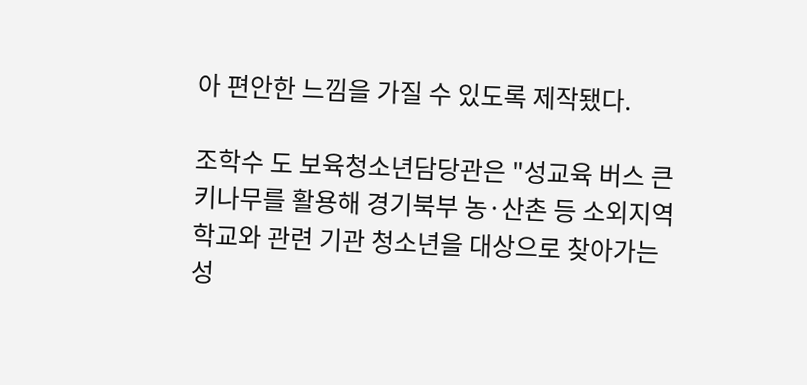아 편안한 느낌을 가질 수 있도록 제작됐다.

조학수 도 보육청소년담당관은 "성교육 버스 큰키나무를 활용해 경기북부 농·산촌 등 소외지역 학교와 관련 기관 청소년을 대상으로 찾아가는 성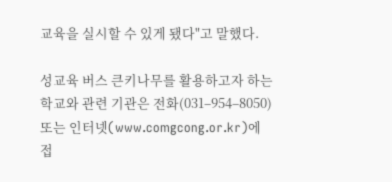교육을 실시할 수 있게 됐다"고 말했다.

성교육 버스 큰키나무를 활용하고자 하는 학교와 관련 기관은 전화(031–954–8050) 또는 인터넷(www.comgcong.or.kr)에 접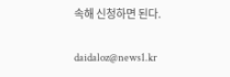속해 신청하면 된다.

daidaloz@news1.kr